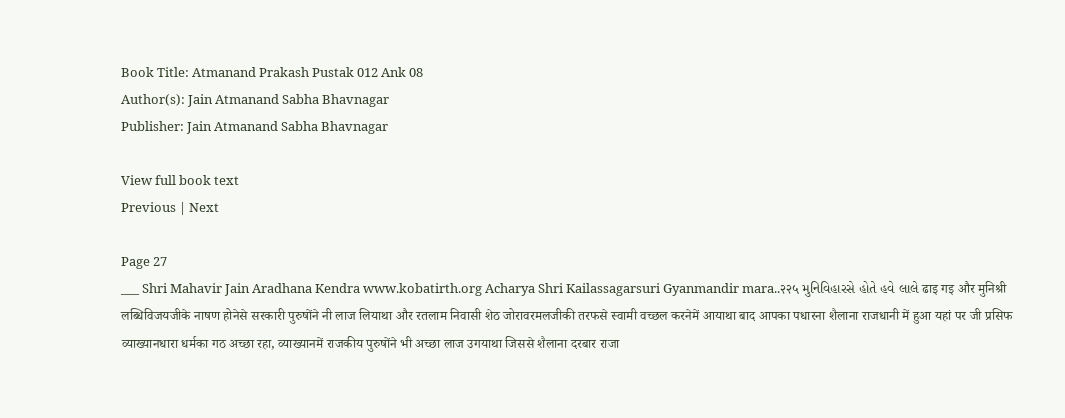Book Title: Atmanand Prakash Pustak 012 Ank 08
Author(s): Jain Atmanand Sabha Bhavnagar
Publisher: Jain Atmanand Sabha Bhavnagar

View full book text
Previous | Next

Page 27
___ Shri Mahavir Jain Aradhana Kendra www.kobatirth.org Acharya Shri Kailassagarsuri Gyanmandir mara..२२५ મુનિવિહારસે હોતે હવે લાલે ढाइ गइ और मुनिश्री लब्धिविजयजीके नाषण होनेसे सरकारी पुरुषोंने नी लाज लियाथा और रतलाम निवासी शेठ जोरावरमलजीकी तरफसे स्वामी वच्छल करनेमें आयाथा बाद आपका पधारना शैलाना राजधानी में हुआ यहां पर जी प्रसिफ व्याख्यानधारा धर्मका गठ अच्छा रहा, व्याख्यानमें राजकीय पुरुषोंने भी अच्छा लाज उगयाथा जिससे शैलाना दरबार राजा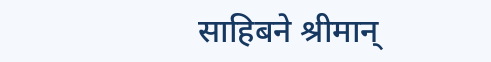साहिबने श्रीमान्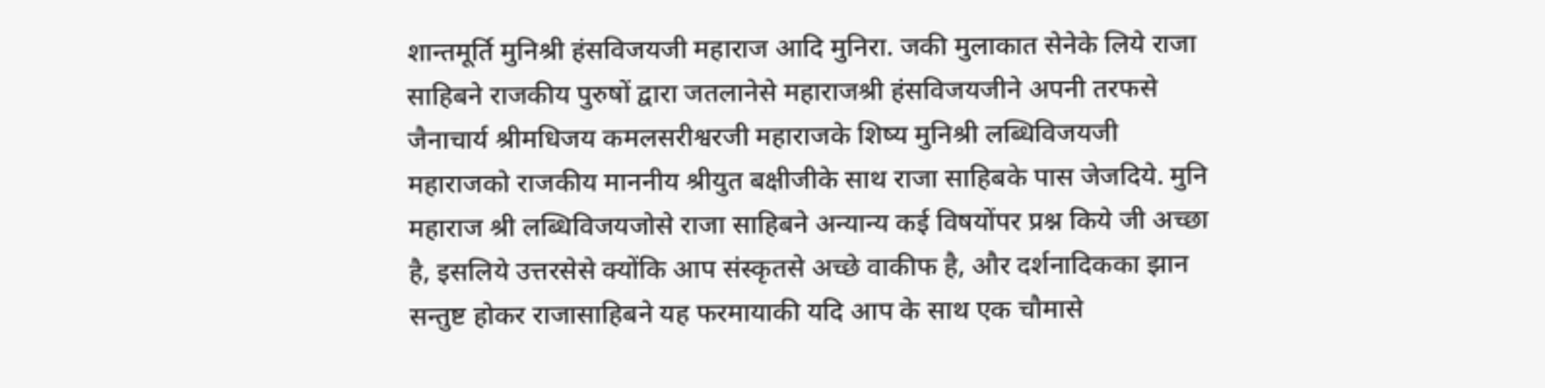शान्तमूर्ति मुनिश्री हंसविजयजी महाराज आदि मुनिरा. जकी मुलाकात सेनेके लिये राजा साहिबने राजकीय पुरुषों द्वारा जतलानेसे महाराजश्री हंसविजयजीने अपनी तरफसे जैनाचार्य श्रीमधिजय कमलसरीश्वरजी महाराजके शिष्य मुनिश्री लब्धिविजयजी महाराजको राजकीय माननीय श्रीयुत बक्षीजीके साथ राजा साहिबके पास जेजदिये. मुनि महाराज श्री लब्धिविजयजोसे राजा साहिबने अन्यान्य कई विषयोंपर प्रश्न किये जी अच्छा है, इसलिये उत्तरसेसे क्योंकि आप संस्कृतसे अच्छे वाकीफ है, और दर्शनादिकका झान सन्तुष्ट होकर राजासाहिबने यह फरमायाकी यदि आप के साथ एक चौमासे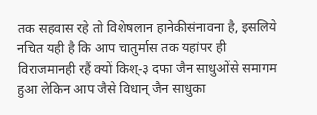तक सहवास रहे तो विशेषलान हानेकीसंनावना है, इसलिये नचित यही है कि आप चातुर्मास तक यहांपर ही विराजमानही रहैं क्यों किश्-३ दफा जैन साधुओंसे समागम हुआ लेकिन आप जैसे विधान् जैन साधुका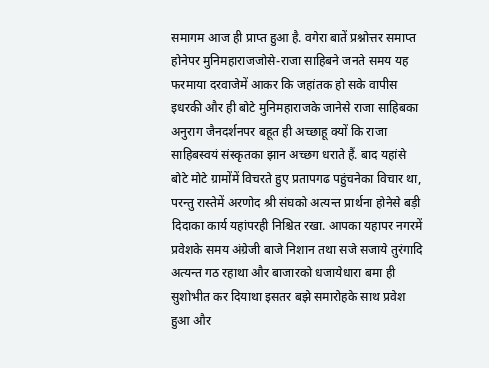समागम आज ही प्राप्त हुआ है. वगेरा बातें प्रश्नोत्तर समाप्त होनेपर मुनिमहाराजजोसे-राजा साहिबने जनते समय यह फरमाया दरवाजेमें आकर कि जहांतक हो सके वापीस इधरकी और ही बोटे मुनिमहाराजके जानेसे राजा साहिबका अनुराग जैनदर्शनपर बहूत ही अच्छाहू क्यों कि राजा साहिबस्वयं संस्कृतका झान अच्छग धराते हैं. बाद यहांसे बोटे मोटे ग्रामोंमें विचरते हुए प्रतापगढ पहुंचनेका विचार था, परन्तु रास्तेमें अरणोद श्री संघको अत्यन्त प्रार्थना होनेसे बड़ी दिदाका कार्य यहांपरही निश्चित रखा. आपका यहापर नगरमें प्रवेशके समय अंग्रेजी बाजे निशान तथा सजे सजाये तुरंगादि अत्यन्त गठ रहाथा और बाजारको धजायेधारा बमा ही सुशोभीत कर दियाथा इसतर बझे समारोहके साथ प्रवेश हुआ और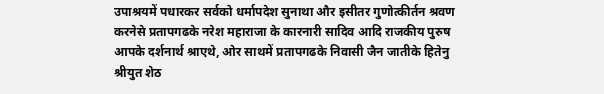उपाश्रयमें पधारकर सर्वको धर्मापदेश सुनाथा और इसीतर गुणोत्कीर्तन श्रवण करनेसे प्रतापगढके नरेश महाराजा के कारनारी सादिव आदि राजकीय पुरुष आपके दर्शनार्थ श्राएथे, ओर साथमें प्रतापगढके निवासी जैन जातीके हितेनु श्रीयुत शेठ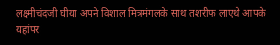लक्ष्मीचंदजी घीया अपने विशाल मित्रमंगलके साथ तशरीफ लाएथे आपके यहांपर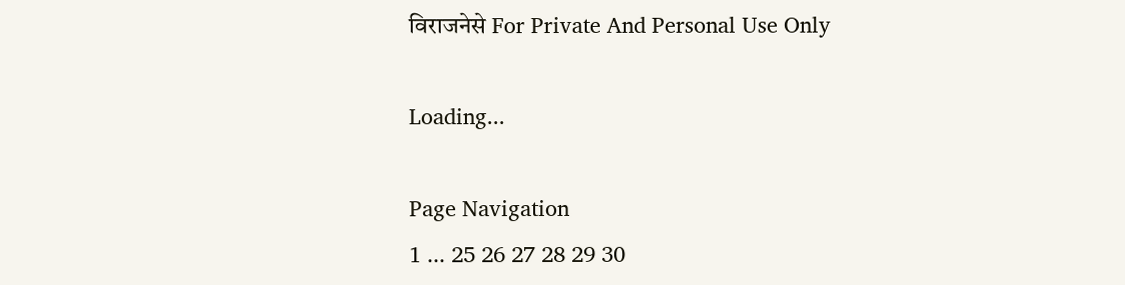विराजनेसे For Private And Personal Use Only

Loading...

Page Navigation
1 ... 25 26 27 28 29 30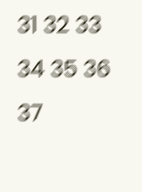31 32 33 34 35 36 37